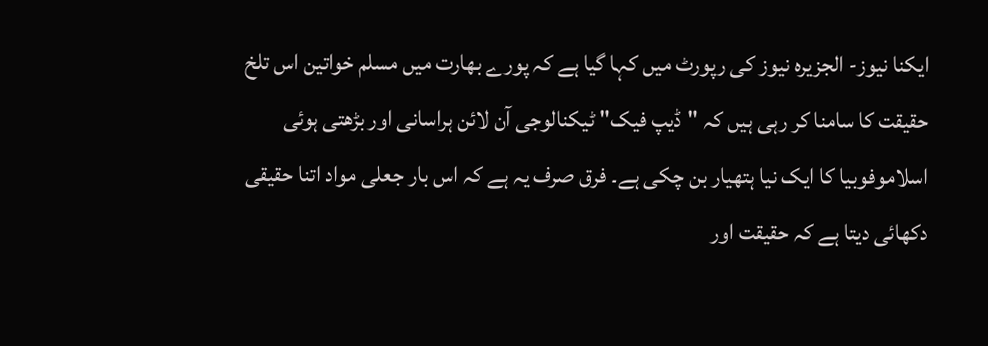ایکنا نیوز- الجزیرہ نیوز کی رپورٹ میں کہا گیا ہے کہ پورے بھارت میں مسلم خواتین اس تلخ حقیقت کا سامنا کر رہی ہیں کہ "ڈیپ فیک" ٹیکنالوجی آن لائن ہراسانی اور بڑھتی ہوئی اسلاموفوبیا کا ایک نیا ہتھیار بن چکی ہے۔ فرق صرف یہ ہے کہ اس بار جعلی مواد اتنا حقیقی دکھائی دیتا ہے کہ حقیقت اور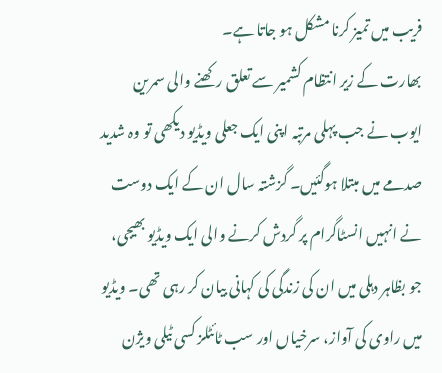فریب میں تمیز کرنا مشکل ہو جاتا ہے۔
بھارت کے زیر انتظام کشمیر سے تعلق رکھنے والی سمرین ایوب نے جب پہلی مرتبہ اپنی ایک جعلی ویڈیو دیکھی تو وہ شدید صدمے میں مبتلا ہوگئیں۔ گزشتہ سال ان کے ایک دوست نے انہیں انسٹاگرام پر گردش کرنے والی ایک ویڈیو بھیجی، جو بظاہر دہلی میں ان کی زندگی کی کہانی بیان کر رہی تھی۔ ویڈیو میں راوی کی آواز، سرخیاں اور سب ٹائٹلز کسی ٹیلی ویژن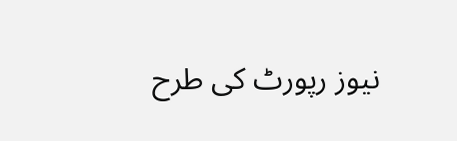نیوز رپورٹ کی طرح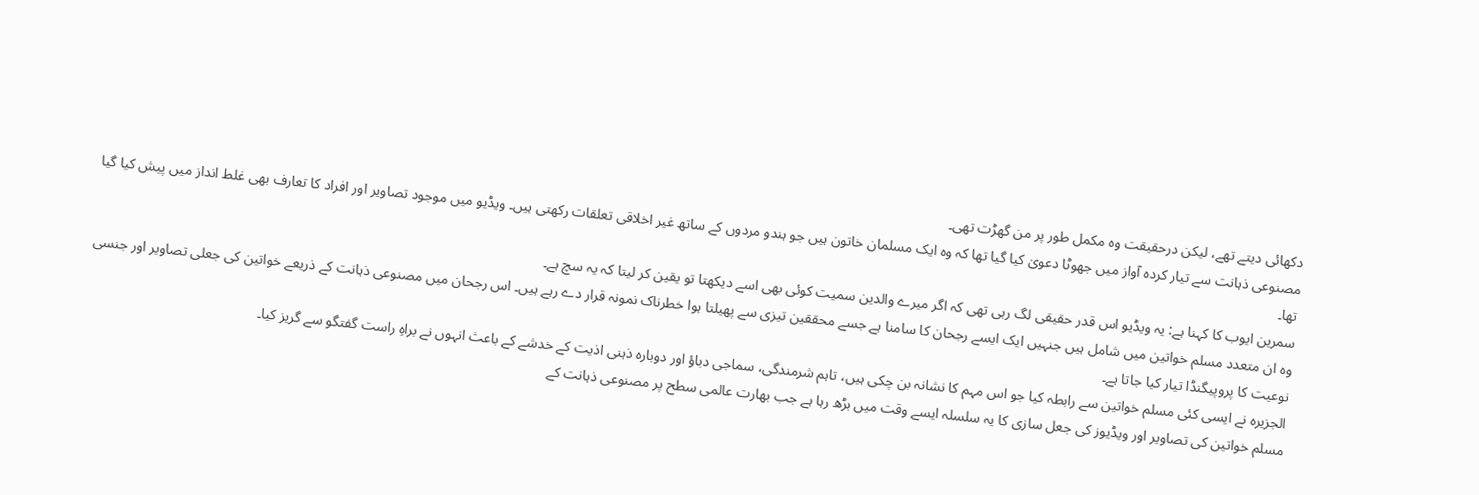دکھائی دیتے تھے، لیکن درحقیقت وہ مکمل طور پر من گھڑت تھی۔
مصنوعی ذہانت سے تیار کردہ آواز میں جھوٹا دعویٰ کیا گیا تھا کہ وہ ایک مسلمان خاتون ہیں جو ہندو مردوں کے ساتھ غیر اخلاقی تعلقات رکھتی ہیں۔ ویڈیو میں موجود تصاویر اور افراد کا تعارف بھی غلط انداز میں پیش کیا گیا تھا۔
سمرین ایوب کا کہنا ہے: یہ ویڈیو اس قدر حقیقی لگ رہی تھی کہ اگر میرے والدین سمیت کوئی بھی اسے دیکھتا تو یقین کر لیتا کہ یہ سچ ہے۔
وہ ان متعدد مسلم خواتین میں شامل ہیں جنہیں ایک ایسے رجحان کا سامنا ہے جسے محققین تیزی سے پھیلتا ہوا خطرناک نمونہ قرار دے رہے ہیں۔ اس رجحان میں مصنوعی ذہانت کے ذریعے خواتین کی جعلی تصاویر اور جنسی نوعیت کا پروپیگنڈا تیار کیا جاتا ہے۔
الجزیرہ نے ایسی کئی مسلم خواتین سے رابطہ کیا جو اس مہم کا نشانہ بن چکی ہیں، تاہم شرمندگی، سماجی دباؤ اور دوبارہ ذہنی اذیت کے خدشے کے باعث انہوں نے براہِ راست گفتگو سے گریز کیا۔
مسلم خواتین کی تصاویر اور ویڈیوز کی جعل سازی کا یہ سلسلہ ایسے وقت میں بڑھ رہا ہے جب بھارت عالمی سطح پر مصنوعی ذہانت کے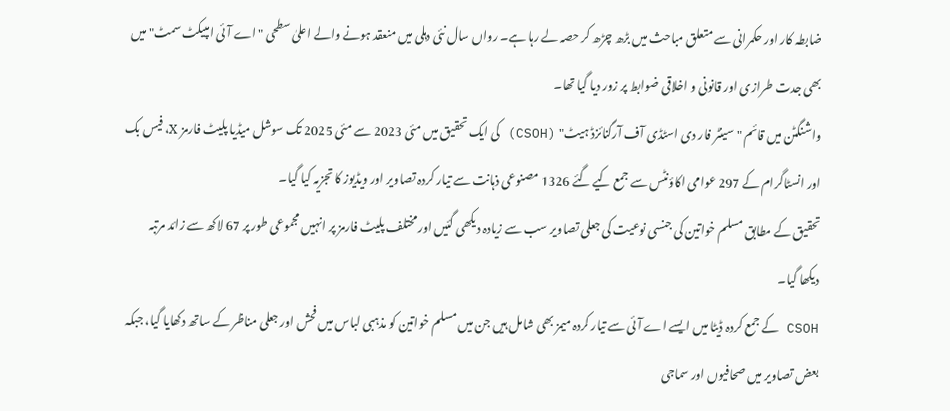ضابطہ کار اور حکمرانی سے متعلق مباحث میں بڑھ چڑھ کر حصہ لے رہا ہے۔ رواں سال نئی دہلی میں منعقد ہونے والے اعلیٰ سطحی "اے آئی امپیکٹ سمٹ" میں بھی جدت طرازی اور قانونی و اخلاقی ضوابط پر زور دیا گیا تھا۔
واشنگٹن میں قائم "سینٹر فار دی اسٹڈی آف آرگنائزڈ ہیٹ" (CSOH) کی ایک تحقیق میں مئی 2023 سے مئی 2025 تک سوشل میڈیا پلیٹ فارمز X، فیس بک اور انسٹاگرام کے 297 عوامی اکاؤنٹس سے جمع کیے گئے 1326 مصنوعی ذہانت سے تیار کردہ تصاویر اور ویڈیوز کا تجزیہ کیا گیا۔
تحقیق کے مطابق مسلم خواتین کی جنسی نوعیت کی جعلی تصاویر سب سے زیادہ دیکھی گئیں اور مختلف پلیٹ فارمز پر انہیں مجموعی طور پر 67 لاکھ سے زائد مرتبہ دیکھا گیا۔
CSOH کے جمع کردہ ڈیٹا میں ایسے اے آئی سے تیار کردہ میمز بھی شامل ہیں جن میں مسلم خواتین کو مذہبی لباس میں فحش اور جعلی مناظر کے ساتھ دکھایا گیا، جبکہ بعض تصاویر میں صحافیوں اور سماجی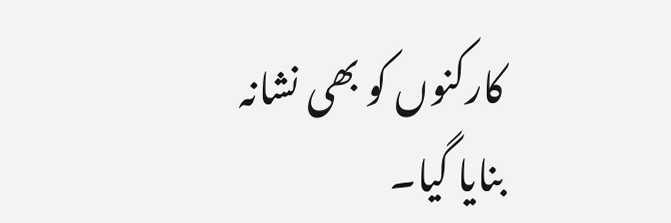کارکنوں کو بھی نشانہ بنایا گیا۔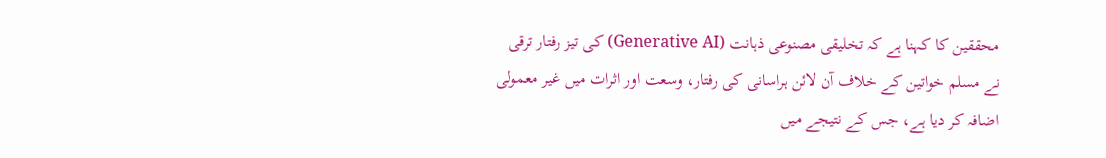محققین کا کہنا ہے کہ تخلیقی مصنوعی ذہانت (Generative AI) کی تیز رفتار ترقی نے مسلم خواتین کے خلاف آن لائن ہراسانی کی رفتار، وسعت اور اثرات میں غیر معمولی اضافہ کر دیا ہے، جس کے نتیجے میں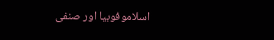اسلاموفوبیا اور صنفی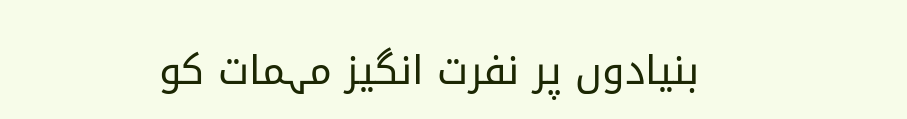بنیادوں پر نفرت انگیز مہمات کو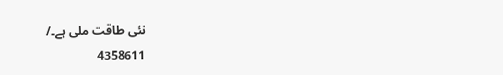نئی طاقت ملی ہے۔/
4358611